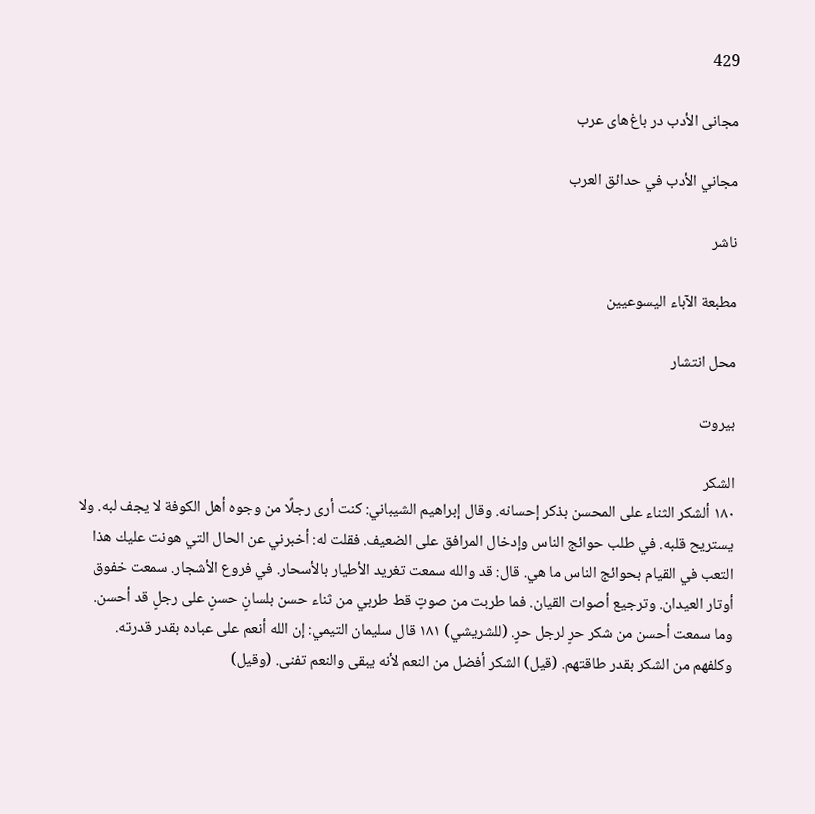429

مجانی الأدب در باغ‌های عرب

مجاني الأدب في حدائق العرب

ناشر

مطبعة الآباء اليسوعيين

محل انتشار

بيروت

الشكر
١٨٠ ألشكر الثناء على المحسن بذكر إحسانه. وقال إبراهيم الشيباني: كنت أرى رجلًا من وجوه أهل الكوفة لا يجف لبه. ولا يستريح قلبه. في طلب حوائج الناس وإدخال المرافق على الضعيف. فقلت له: أخبرني عن الحال التي هونت عليك هذا التعب في القيام بحوائج الناس ما هي. قال: قد والله سمعت تغريد الأطيار بالأسحار. في فروع الأشجار. سمعت خفوق أوتار العيدان. وترجيع أصوات القيان. فما طربت من صوتٍ قط طربي من ثناء حسن بلسانٍ حسنٍ على رجلٍ قد أحسن. وما سمعت أحسن من شكر حرٍ لرجل حرٍ. (للشريشي) ١٨١ قال سليمان التيمي: إن الله أنعم على عباده بقدر قدرته. وكلفهم من الشكر بقدر طاقتهم. (قيل) الشكر أفضل من النعم لأنه يبقى والنعم تفنى. (وقيل)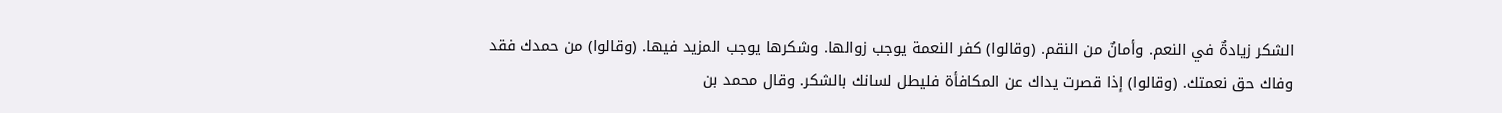الشكر زيادةٌ في النعم. وأمانٌ من النقم. (وقالوا) كفر النعمة يوجب زوالها. وشكرها يوجب المزيد فيها. (وقالوا) من حمدك فقد وفاك حق نعمتك. (وقالوا) إذا قصرت يداك عن المكافأة فليطل لسانك بالشكر. وقال محمد بن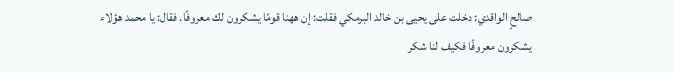صالحٍ الواقدي: دخلت على يحيى بن خالد البرمكي فقلت: إن ههنا قومًا يشكرون لك معروفًا. فقال: يا محمد هؤلاء يشكرون معروفًا فكيف لنا شكر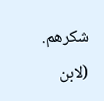شكرهم. (لابن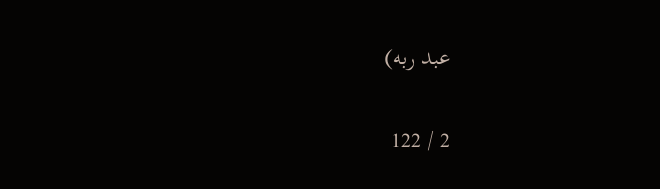عبد ربه)

2 / 122